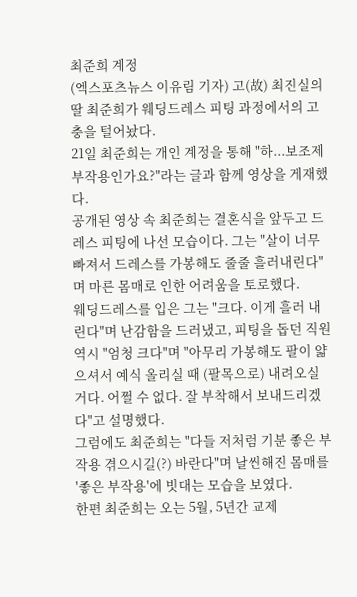최준희 계정
(엑스포츠뉴스 이유림 기자) 고(故) 최진실의 딸 최준희가 웨딩드레스 피팅 과정에서의 고충을 털어놨다.
21일 최준희는 개인 계정을 통해 "하...보조제 부작용인가요?"라는 글과 함께 영상을 게재했다.
공개된 영상 속 최준희는 결혼식을 앞두고 드레스 피팅에 나선 모습이다. 그는 "살이 너무 빠져서 드레스를 가봉해도 줄줄 흘러내린다"며 마른 몸매로 인한 어려움을 토로했다.
웨딩드레스를 입은 그는 "크다. 이게 흘러 내린다"며 난감함을 드러냈고, 피팅을 돕던 직원 역시 "엄청 크다"며 "아무리 가봉해도 팔이 얇으셔서 예식 올리실 때 (팔목으로) 내려오실 거다. 어쩔 수 없다. 잘 부착해서 보내드리겠다"고 설명했다.
그럼에도 최준희는 "다들 저처럼 기분 좋은 부작용 겪으시길(?) 바란다"며 날씬해진 몸매를 '좋은 부작용'에 빗대는 모습을 보였다.
한편 최준희는 오는 5월, 5년간 교제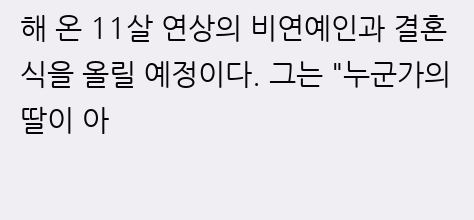해 온 11살 연상의 비연예인과 결혼식을 올릴 예정이다. 그는 "누군가의 딸이 아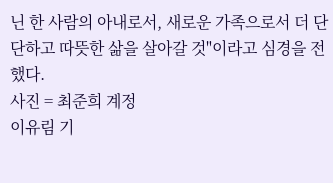닌 한 사람의 아내로서, 새로운 가족으로서 더 단단하고 따뜻한 삶을 살아갈 것"이라고 심경을 전했다.
사진 = 최준희 계정
이유림 기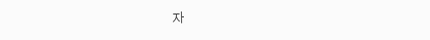자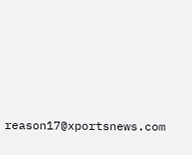reason17@xportsnews.com